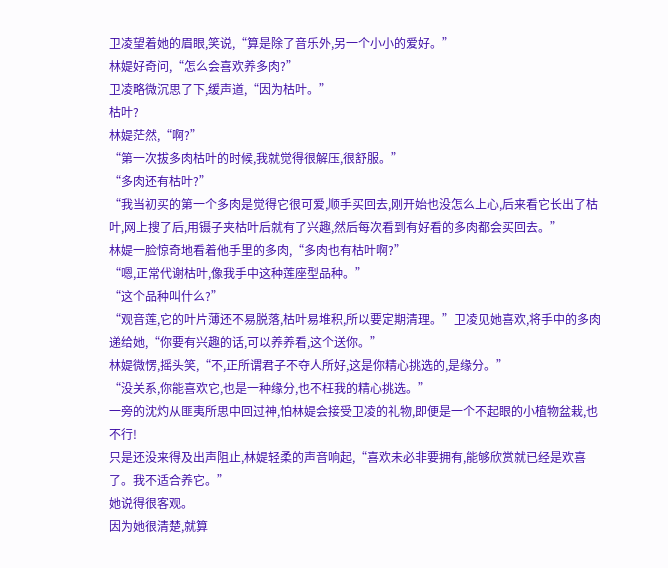卫凌望着她的眉眼,笑说,“算是除了音乐外,另一个小小的爱好。”
林媞好奇问,“怎么会喜欢养多肉?”
卫凌略微沉思了下,缓声道,“因为枯叶。”
枯叶?
林媞茫然,“啊?”
“第一次拔多肉枯叶的时候,我就觉得很解压,很舒服。”
“多肉还有枯叶?”
“我当初买的第一个多肉是觉得它很可爱,顺手买回去,刚开始也没怎么上心,后来看它长出了枯叶,网上搜了后,用镊子夹枯叶后就有了兴趣,然后每次看到有好看的多肉都会买回去。”
林媞一脸惊奇地看着他手里的多肉,“多肉也有枯叶啊?”
“嗯,正常代谢枯叶,像我手中这种莲座型品种。”
“这个品种叫什么?”
“观音莲,它的叶片薄还不易脱落,枯叶易堆积,所以要定期清理。”卫凌见她喜欢,将手中的多肉递给她,“你要有兴趣的话,可以养养看,这个送你。”
林媞微愣,摇头笑,“不,正所谓君子不夺人所好,这是你精心挑选的,是缘分。”
“没关系,你能喜欢它,也是一种缘分,也不枉我的精心挑选。”
一旁的沈灼从匪夷所思中回过神,怕林媞会接受卫凌的礼物,即便是一个不起眼的小植物盆栽,也不行!
只是还没来得及出声阻止,林媞轻柔的声音响起,“喜欢未必非要拥有,能够欣赏就已经是欢喜了。我不适合养它。”
她说得很客观。
因为她很清楚,就算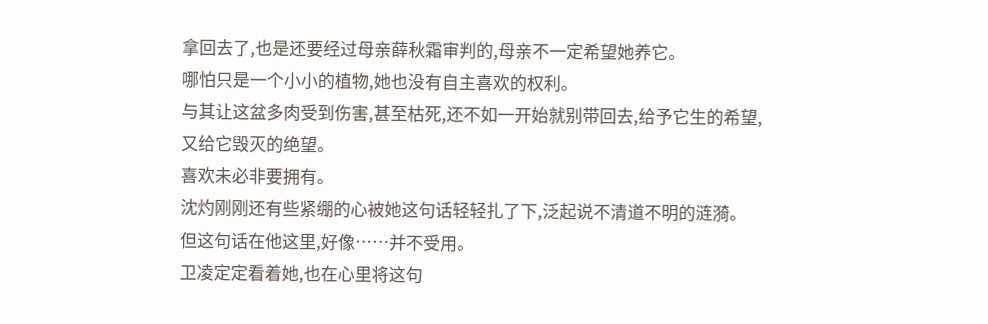拿回去了,也是还要经过母亲薛秋霜审判的,母亲不一定希望她养它。
哪怕只是一个小小的植物,她也没有自主喜欢的权利。
与其让这盆多肉受到伤害,甚至枯死,还不如一开始就别带回去,给予它生的希望,又给它毁灭的绝望。
喜欢未必非要拥有。
沈灼刚刚还有些紧绷的心被她这句话轻轻扎了下,泛起说不清道不明的涟漪。
但这句话在他这里,好像……并不受用。
卫凌定定看着她,也在心里将这句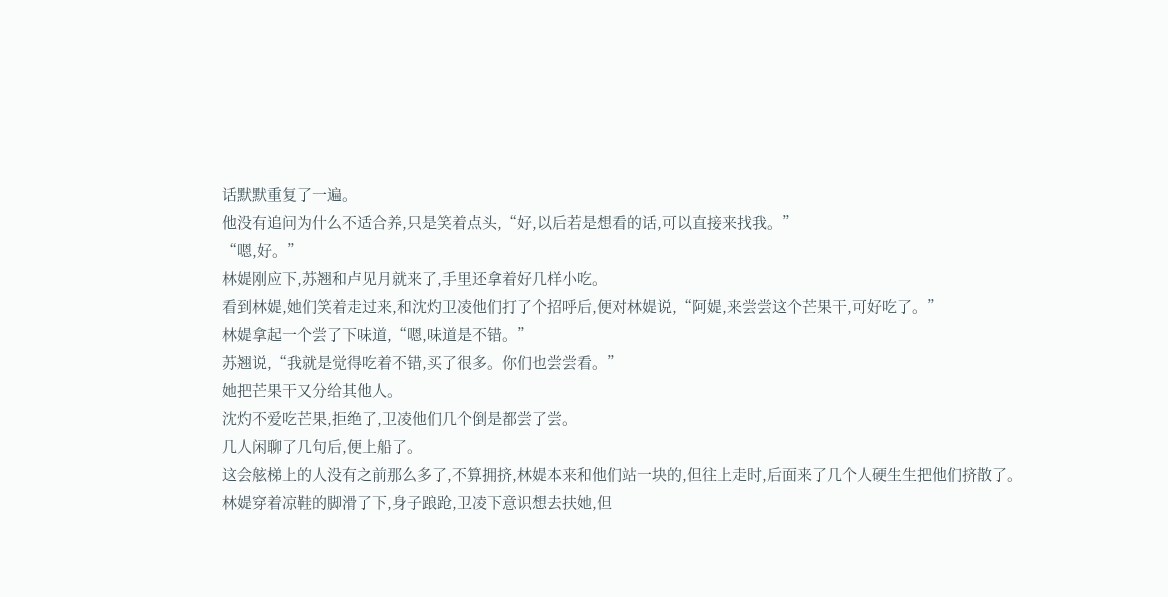话默默重复了一遍。
他没有追问为什么不适合养,只是笑着点头,“好,以后若是想看的话,可以直接来找我。”
“嗯,好。”
林媞刚应下,苏翘和卢见月就来了,手里还拿着好几样小吃。
看到林媞,她们笑着走过来,和沈灼卫凌他们打了个招呼后,便对林媞说,“阿媞,来尝尝这个芒果干,可好吃了。”
林媞拿起一个尝了下味道,“嗯,味道是不错。”
苏翘说,“我就是觉得吃着不错,买了很多。你们也尝尝看。”
她把芒果干又分给其他人。
沈灼不爱吃芒果,拒绝了,卫凌他们几个倒是都尝了尝。
几人闲聊了几句后,便上船了。
这会舷梯上的人没有之前那么多了,不算拥挤,林媞本来和他们站一块的,但往上走时,后面来了几个人硬生生把他们挤散了。
林媞穿着凉鞋的脚滑了下,身子踉跄,卫凌下意识想去扶她,但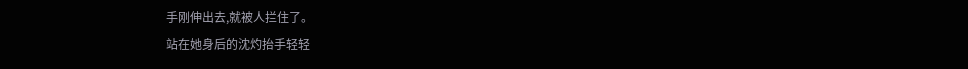手刚伸出去,就被人拦住了。
站在她身后的沈灼抬手轻轻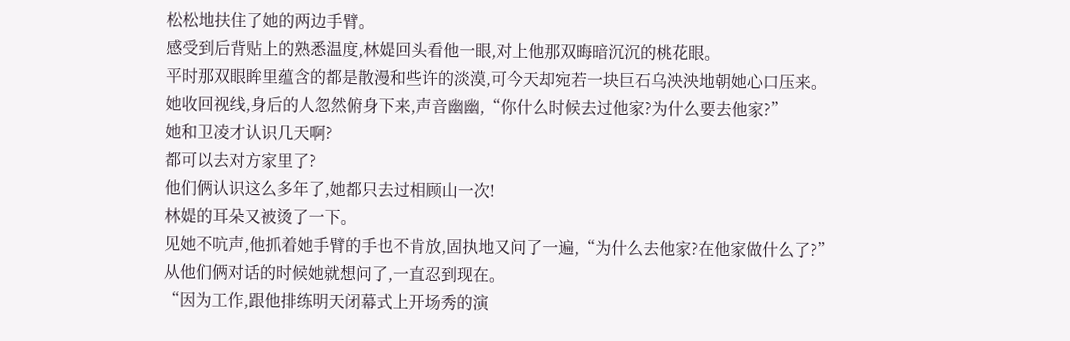松松地扶住了她的两边手臂。
感受到后背贴上的熟悉温度,林媞回头看他一眼,对上他那双晦暗沉沉的桃花眼。
平时那双眼眸里蕴含的都是散漫和些许的淡漠,可今天却宛若一块巨石乌泱泱地朝她心口压来。
她收回视线,身后的人忽然俯身下来,声音幽幽,“你什么时候去过他家?为什么要去他家?”
她和卫凌才认识几天啊?
都可以去对方家里了?
他们俩认识这么多年了,她都只去过相顾山一次!
林媞的耳朵又被烫了一下。
见她不吭声,他抓着她手臂的手也不肯放,固执地又问了一遍,“为什么去他家?在他家做什么了?”
从他们俩对话的时候她就想问了,一直忍到现在。
“因为工作,跟他排练明天闭幕式上开场秀的演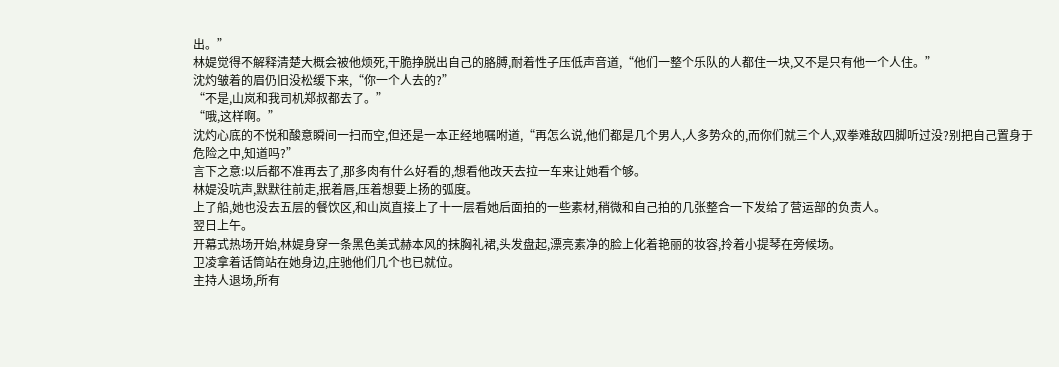出。”
林媞觉得不解释清楚大概会被他烦死,干脆挣脱出自己的胳膊,耐着性子压低声音道,“他们一整个乐队的人都住一块,又不是只有他一个人住。”
沈灼皱着的眉仍旧没松缓下来,“你一个人去的?”
“不是,山岚和我司机郑叔都去了。”
“哦,这样啊。”
沈灼心底的不悦和酸意瞬间一扫而空,但还是一本正经地嘱咐道,“再怎么说,他们都是几个男人,人多势众的,而你们就三个人,双拳难敌四脚听过没?别把自己置身于危险之中,知道吗?”
言下之意:以后都不准再去了,那多肉有什么好看的,想看他改天去拉一车来让她看个够。
林媞没吭声,默默往前走,抿着唇,压着想要上扬的弧度。
上了船,她也没去五层的餐饮区,和山岚直接上了十一层看她后面拍的一些素材,稍微和自己拍的几张整合一下发给了营运部的负责人。
翌日上午。
开幕式热场开始,林媞身穿一条黑色美式赫本风的抹胸礼裙,头发盘起,漂亮素净的脸上化着艳丽的妆容,拎着小提琴在旁候场。
卫凌拿着话筒站在她身边,庄驰他们几个也已就位。
主持人退场,所有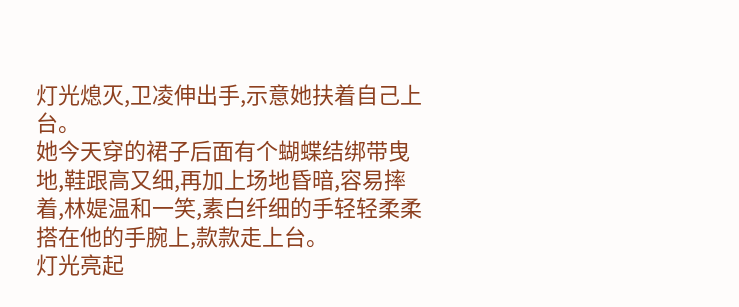灯光熄灭,卫凌伸出手,示意她扶着自己上台。
她今天穿的裙子后面有个蝴蝶结绑带曳地,鞋跟高又细,再加上场地昏暗,容易摔着,林媞温和一笑,素白纤细的手轻轻柔柔搭在他的手腕上,款款走上台。
灯光亮起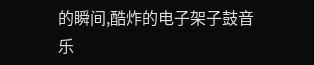的瞬间,酷炸的电子架子鼓音乐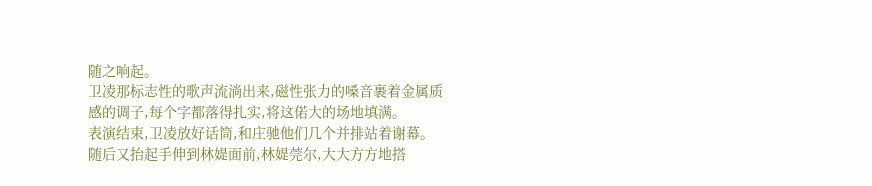随之响起。
卫凌那标志性的歌声流淌出来,磁性张力的嗓音裹着金属质感的调子,每个字都落得扎实,将这偌大的场地填满。
表演结束,卫凌放好话筒,和庄驰他们几个并排站着谢幕。
随后又抬起手伸到林媞面前,林媞莞尔,大大方方地搭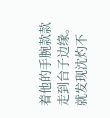着他的手腕款款走到台子边缘。
就发现沈灼不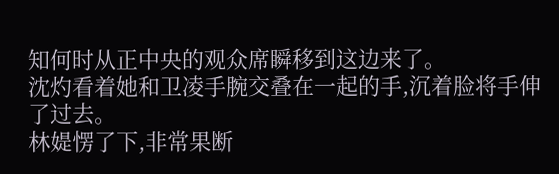知何时从正中央的观众席瞬移到这边来了。
沈灼看着她和卫凌手腕交叠在一起的手,沉着脸将手伸了过去。
林媞愣了下,非常果断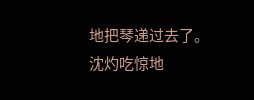地把琴递过去了。
沈灼吃惊地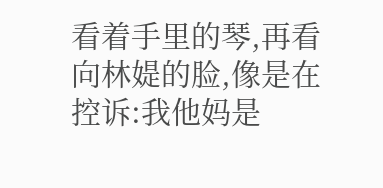看着手里的琴,再看向林媞的脸,像是在控诉:我他妈是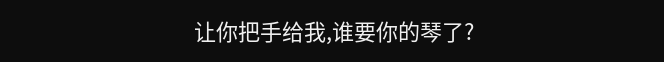让你把手给我,谁要你的琴了?